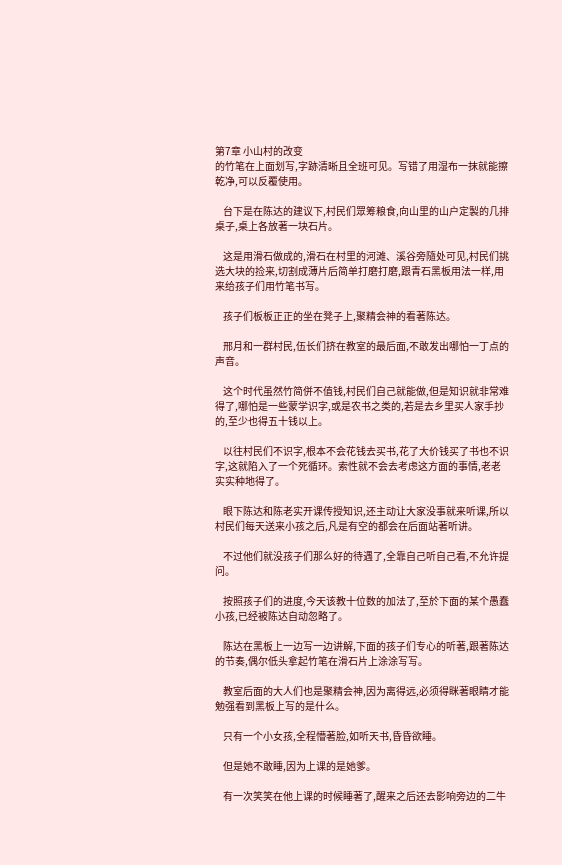第7章 小山村的改变
的竹笔在上面划写,字跡清晰且全班可见。写错了用湿布一抹就能擦乾净,可以反覆使用。

    台下是在陈达的建议下,村民们眾筹粮食,向山里的山户定製的几排桌子,桌上各放著一块石片。

    这是用滑石做成的,滑石在村里的河滩、溪谷旁隨处可见,村民们挑选大块的捡来,切割成薄片后简单打磨打磨,跟青石黑板用法一样,用来给孩子们用竹笔书写。

    孩子们板板正正的坐在凳子上,聚精会神的看著陈达。

    邢月和一群村民,伍长们挤在教室的最后面,不敢发出哪怕一丁点的声音。

    这个时代虽然竹简併不值钱,村民们自己就能做,但是知识就非常难得了,哪怕是一些蒙学识字,或是农书之类的,若是去乡里买人家手抄的,至少也得五十钱以上。

    以往村民们不识字,根本不会花钱去买书,花了大价钱买了书也不识字,这就陷入了一个死循环。索性就不会去考虑这方面的事情,老老实实种地得了。

    眼下陈达和陈老实开课传授知识,还主动让大家没事就来听课,所以村民们每天送来小孩之后,凡是有空的都会在后面站著听讲。

    不过他们就没孩子们那么好的待遇了,全靠自己听自己看,不允许提问。

    按照孩子们的进度,今天该教十位数的加法了,至於下面的某个愚蠢小孩,已经被陈达自动忽略了。

    陈达在黑板上一边写一边讲解,下面的孩子们专心的听著,跟著陈达的节奏,偶尔低头拿起竹笔在滑石片上涂涂写写。

    教室后面的大人们也是聚精会神,因为离得远,必须得眯著眼睛才能勉强看到黑板上写的是什么。

    只有一个小女孩,全程懵著脸,如听天书,昏昏欲睡。

    但是她不敢睡,因为上课的是她爹。

    有一次笑笑在他上课的时候睡著了,醒来之后还去影响旁边的二牛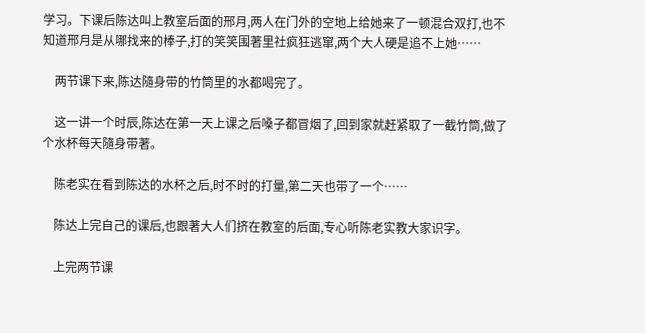学习。下课后陈达叫上教室后面的邢月,两人在门外的空地上给她来了一顿混合双打,也不知道邢月是从哪找来的棒子,打的笑笑围著里社疯狂逃窜,两个大人硬是追不上她……

    两节课下来,陈达隨身带的竹筒里的水都喝完了。

    这一讲一个时辰,陈达在第一天上课之后嗓子都冒烟了,回到家就赶紧取了一截竹筒,做了个水杯每天隨身带著。

    陈老实在看到陈达的水杯之后,时不时的打量,第二天也带了一个……

    陈达上完自己的课后,也跟著大人们挤在教室的后面,专心听陈老实教大家识字。

    上完两节课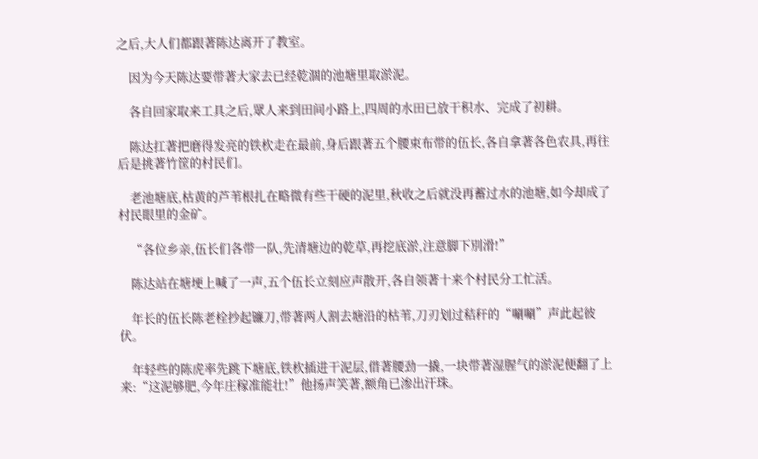之后,大人们都跟著陈达离开了教室。

    因为今天陈达要带著大家去已经乾涸的池塘里取淤泥。

    各自回家取来工具之后,眾人来到田间小路上,四周的水田已放干积水、完成了初耕。

    陈达扛著把磨得发亮的铁杴走在最前,身后跟著五个腰束布带的伍长,各自拿著各色农具,再往后是挑著竹筐的村民们。

    老池塘底,枯黄的芦苇根扎在略微有些干硬的泥里,秋收之后就没再蓄过水的池塘,如今却成了村民眼里的金矿。

    “各位乡亲,伍长们各带一队,先清塘边的乾草,再挖底淤,注意脚下別滑!”

    陈达站在塘埂上喊了一声,五个伍长立刻应声散开,各自领著十来个村民分工忙活。

    年长的伍长陈老栓抄起镰刀,带著两人割去塘沿的枯苇,刀刃划过秸秆的“唰唰”声此起彼伏。

    年轻些的陈虎率先跳下塘底,铁杴插进干泥层,借著腰劲一撬,一块带著湿腥气的淤泥便翻了上来:“这泥够肥,今年庄稼准能壮!”他扬声笑著,额角已渗出汗珠。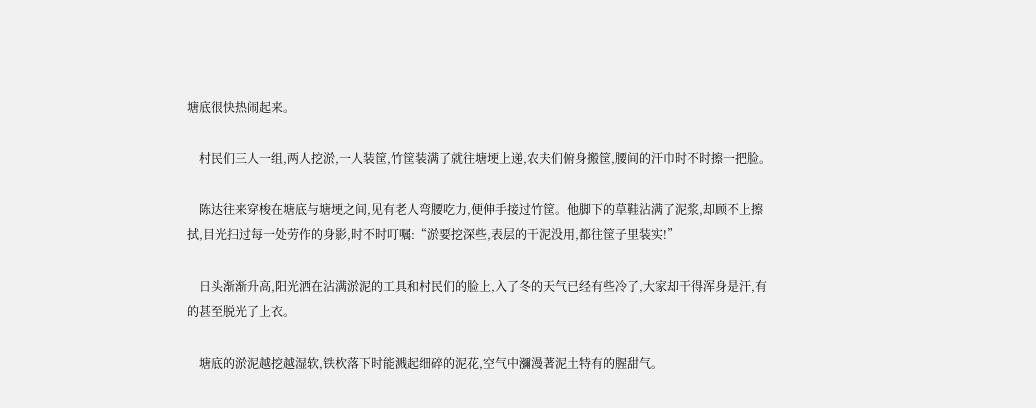塘底很快热闹起来。

    村民们三人一组,两人挖淤,一人装筐,竹筐装满了就往塘埂上递,农夫们俯身搬筐,腰间的汗巾时不时擦一把脸。

    陈达往来穿梭在塘底与塘埂之间,见有老人弯腰吃力,便伸手接过竹筐。他脚下的草鞋沾满了泥浆,却顾不上擦拭,目光扫过每一处劳作的身影,时不时叮嘱:“淤要挖深些,表层的干泥没用,都往筐子里装实!”

    日头渐渐升高,阳光洒在沾满淤泥的工具和村民们的脸上,入了冬的天气已经有些冷了,大家却干得浑身是汗,有的甚至脱光了上衣。

    塘底的淤泥越挖越湿软,铁杴落下时能溅起细碎的泥花,空气中瀰漫著泥土特有的腥甜气。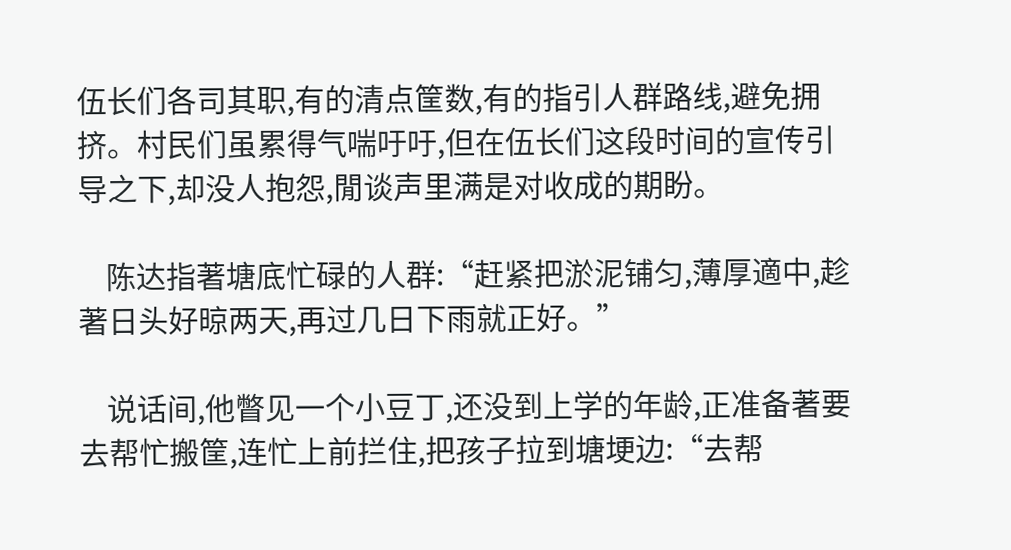伍长们各司其职,有的清点筐数,有的指引人群路线,避免拥挤。村民们虽累得气喘吁吁,但在伍长们这段时间的宣传引导之下,却没人抱怨,閒谈声里满是对收成的期盼。

    陈达指著塘底忙碌的人群:“赶紧把淤泥铺匀,薄厚適中,趁著日头好晾两天,再过几日下雨就正好。”

    说话间,他瞥见一个小豆丁,还没到上学的年龄,正准备著要去帮忙搬筐,连忙上前拦住,把孩子拉到塘埂边:“去帮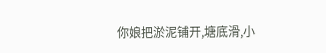你娘把淤泥铺开,塘底滑,小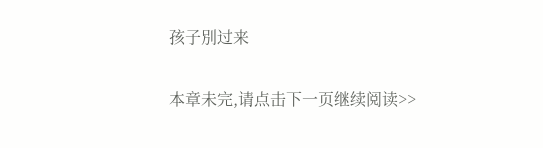孩子別过来

本章未完,请点击下一页继续阅读>>